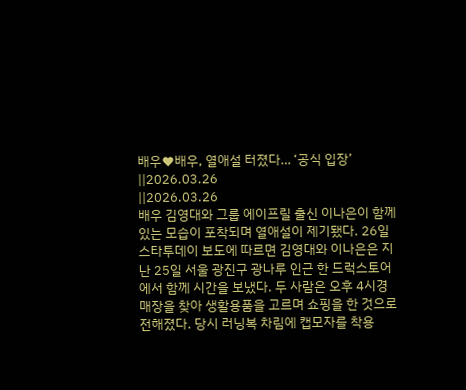배우♥배우, 열애설 터졌다… ‘공식 입장’
||2026.03.26
||2026.03.26
배우 김영대와 그룹 에이프릴 출신 이나은이 함께 있는 모습이 포착되며 열애설이 제기됐다. 26일 스타투데이 보도에 따르면 김영대와 이나은은 지난 25일 서울 광진구 광나루 인근 한 드럭스토어에서 함께 시간을 보냈다. 두 사람은 오후 4시경 매장을 찾아 생활용품을 고르며 쇼핑을 한 것으로 전해졌다. 당시 러닝복 차림에 캡모자를 착용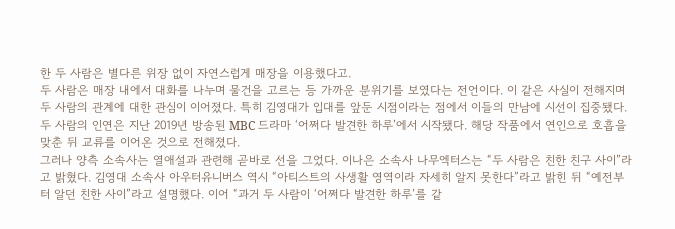한 두 사람은 별다른 위장 없이 자연스럽게 매장을 이용했다고.
두 사람은 매장 내에서 대화를 나누며 물건을 고르는 등 가까운 분위기를 보였다는 전언이다. 이 같은 사실이 전해지며 두 사람의 관계에 대한 관심이 이어졌다. 특히 김영대가 입대를 앞둔 시점이라는 점에서 이들의 만남에 시선이 집중됐다. 두 사람의 인연은 지난 2019년 방송된 MBC 드라마 ‘어쩌다 발견한 하루’에서 시작됐다. 해당 작품에서 연인으로 호흡을 맞춘 뒤 교류를 이어온 것으로 전해졌다.
그러나 양측 소속사는 열애설과 관련해 곧바로 선을 그었다. 이나은 소속사 나무엑터스는 “두 사람은 친한 친구 사이”라고 밝혔다. 김영대 소속사 아우터유니버스 역시 “아티스트의 사생활 영역이라 자세히 알지 못한다”라고 밝힌 뒤 “예전부터 알던 친한 사이”라고 설명했다. 이어 “과거 두 사람이 ‘어쩌다 발견한 하루’를 같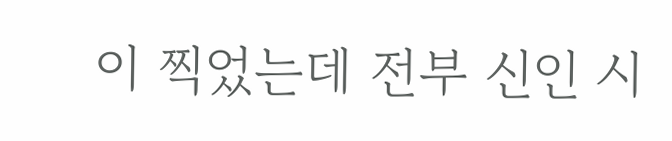이 찍었는데 전부 신인 시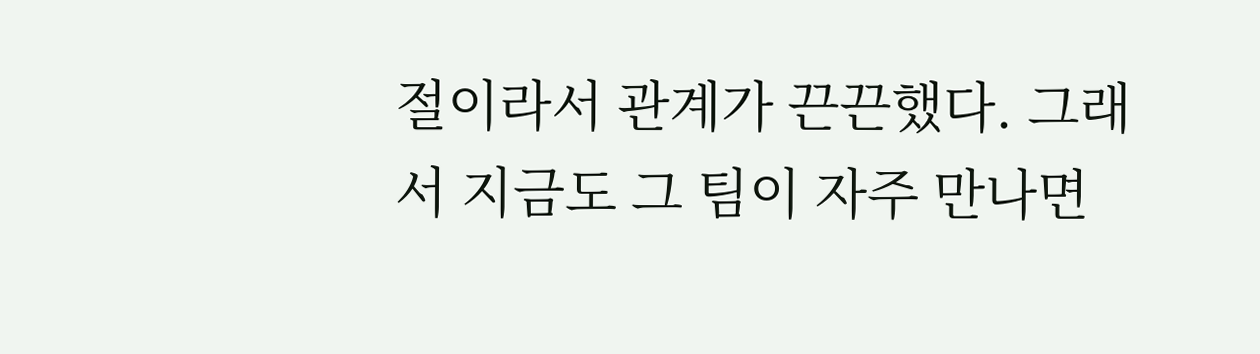절이라서 관계가 끈끈했다. 그래서 지금도 그 팀이 자주 만나면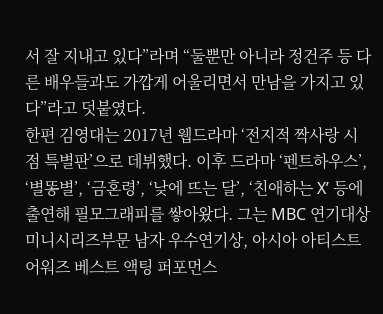서 잘 지내고 있다”라며 “둘뿐만 아니라 정건주 등 다른 배우들과도 가깝게 어울리면서 만남을 가지고 있다”라고 덧붙였다.
한편 김영대는 2017년 웹드라마 ‘전지적 짝사랑 시점 특별판’으로 데뷔했다. 이후 드라마 ‘펜트하우스’, ‘별똥별’, ‘금혼령’, ‘낮에 뜨는 달’, ‘친애하는 X’ 등에 출연해 필모그래피를 쌓아왔다. 그는 MBC 연기대상 미니시리즈부문 남자 우수연기상, 아시아 아티스트 어워즈 베스트 액팅 퍼포먼스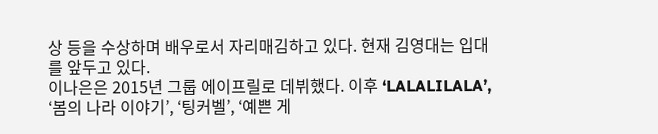상 등을 수상하며 배우로서 자리매김하고 있다. 현재 김영대는 입대를 앞두고 있다.
이나은은 2015년 그룹 에이프릴로 데뷔했다. 이후 ‘LALALILALA’, ‘봄의 나라 이야기’, ‘팅커벨’, ‘예쁜 게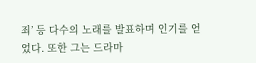죄’ 등 다수의 노래를 발표하며 인기를 얻었다. 또한 그는 드라마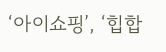‘아이쇼핑’, ‘힙합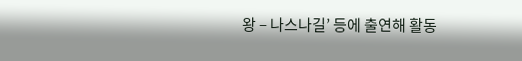왕 – 나스나길’ 등에 출연해 활동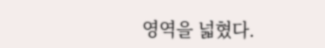영역을 넓혔다.